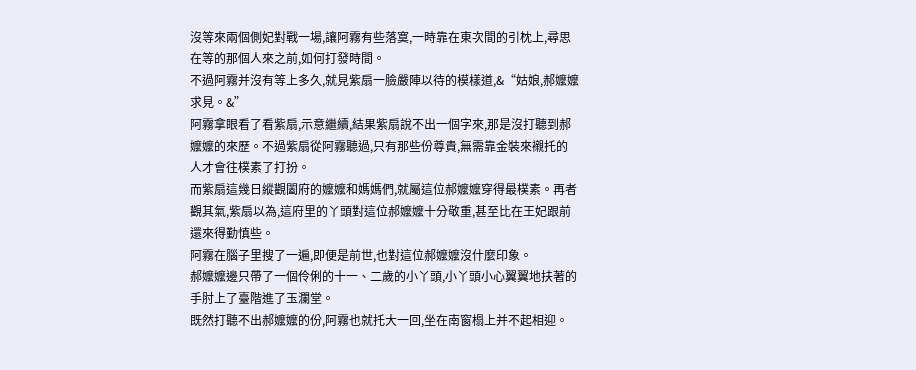沒等來兩個側妃對戰一場,讓阿霧有些落寞,一時靠在東次間的引枕上,尋思在等的那個人來之前,如何打發時間。
不過阿霧并沒有等上多久,就見紫扇一臉嚴陣以待的模樣道,&“姑娘,郝嬤嬤求見。&”
阿霧拿眼看了看紫扇,示意繼續,結果紫扇說不出一個字來,那是沒打聽到郝嬤嬤的來歷。不過紫扇從阿霧聽過,只有那些份尊貴,無需靠金裝來襯托的人才會往樸素了打扮。
而紫扇這幾日縱觀闔府的嬤嬤和媽媽們,就屬這位郝嬤嬤穿得最樸素。再者觀其氣,紫扇以為,這府里的丫頭對這位郝嬤嬤十分敬重,甚至比在王妃跟前還來得勤慎些。
阿霧在腦子里搜了一遍,即便是前世,也對這位郝嬤嬤沒什麼印象。
郝嬤嬤邊只帶了一個伶俐的十一、二歲的小丫頭,小丫頭小心翼翼地扶著的手肘上了臺階進了玉瀾堂。
既然打聽不出郝嬤嬤的份,阿霧也就托大一回,坐在南窗榻上并不起相迎。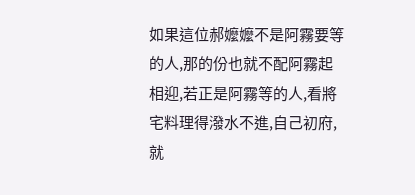如果這位郝嬤嬤不是阿霧要等的人,那的份也就不配阿霧起相迎,若正是阿霧等的人,看將宅料理得潑水不進,自己初府,就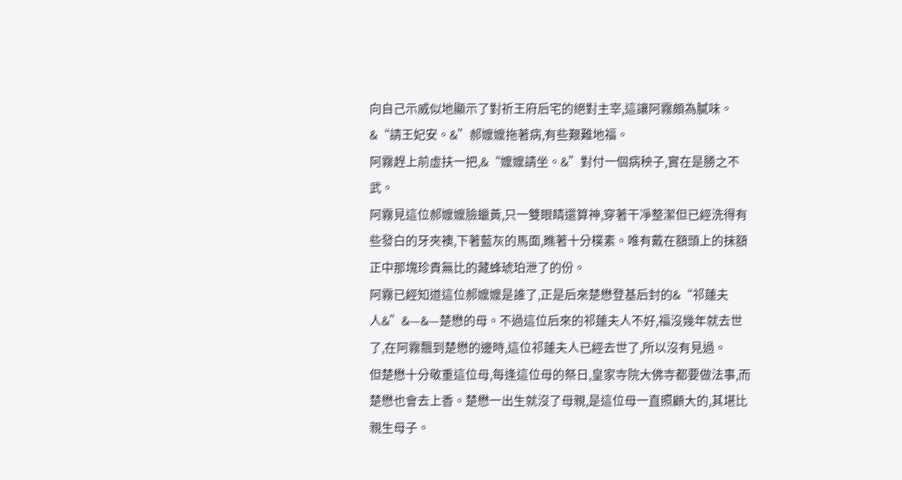向自己示威似地顯示了對祈王府后宅的絕對主宰,這讓阿霧頗為膩味。
&“請王妃安。&”郝嬤嬤拖著病,有些艱難地福。
阿霧趕上前虛扶一把,&“嬤嬤請坐。&”對付一個病秧子,實在是勝之不武。
阿霧見這位郝嬤嬤臉蠟黃,只一雙眼睛還算神,穿著干凈整潔但已經洗得有些發白的牙夾襖,下著藍灰的馬面,瞧著十分樸素。唯有戴在額頭上的抹額正中那塊珍貴無比的藏蜂琥珀泄了的份。
阿霧已經知道這位郝嬤嬤是誰了,正是后來楚懋登基后封的&“祁蓮夫人&”&—&—楚懋的母。不過這位后來的祁蓮夫人不好,福沒幾年就去世了,在阿霧飄到楚懋的邊時,這位祁蓮夫人已經去世了,所以沒有見過。
但楚懋十分敬重這位母,每逢這位母的祭日,皇家寺院大佛寺都要做法事,而楚懋也會去上香。楚懋一出生就沒了母親,是這位母一直照顧大的,其堪比親生母子。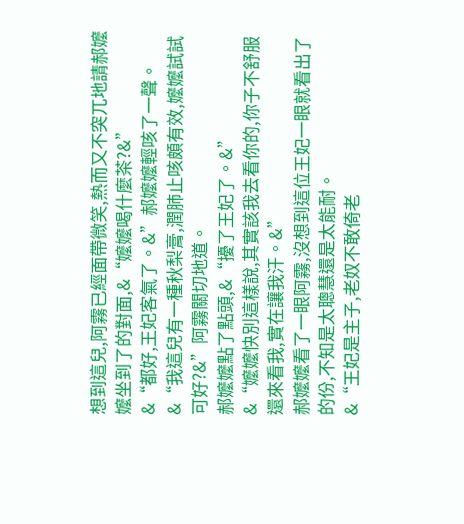想到這兒,阿霧已經面帶微笑,熱而又不突兀地請郝嬤嬤坐到了的對面,&“嬤嬤喝什麼茶?&”
&“都好,王妃客氣了。&”郝嬤嬤輕咳了一聲。
&“我這兒有一種秋梨膏,潤肺止咳頗有效,嬤嬤試試可好?&”阿霧關切地道。
郝嬤嬤點了點頭,&“擾了王妃了。&”
&“嬤嬤快別這樣說,其實該我去看你的,你子不舒服還來看我,實在讓我汗。&”
郝嬤嬤看了一眼阿霧,沒想到這位王妃一眼就看出了的份,不知是太聰慧還是太能耐。
&“王妃是主子,老奴不敢倚老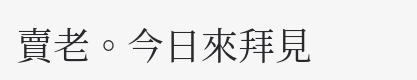賣老。今日來拜見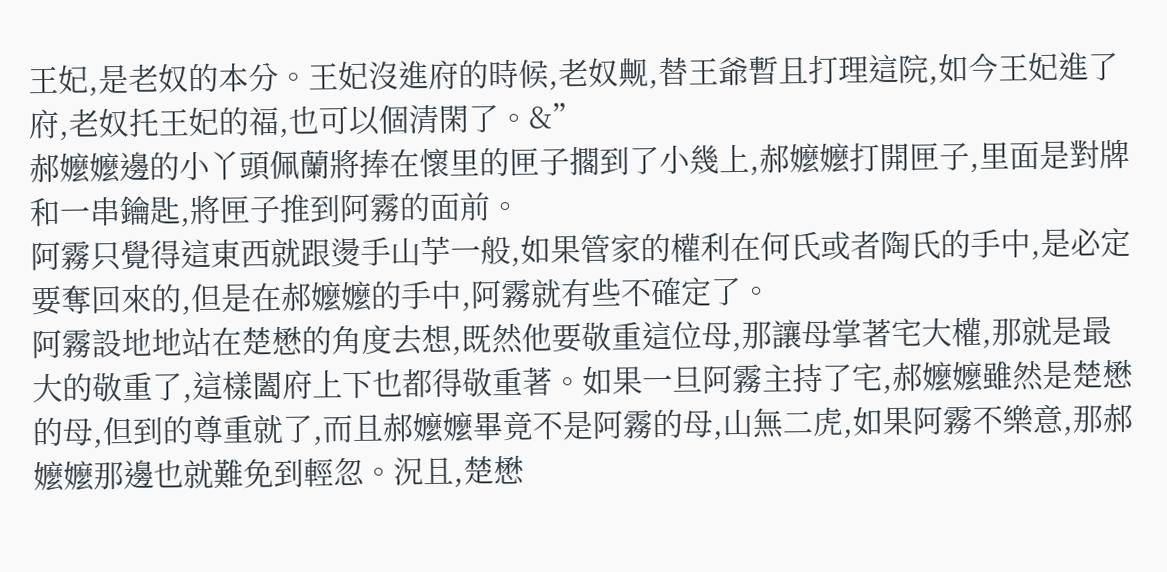王妃,是老奴的本分。王妃沒進府的時候,老奴觍,替王爺暫且打理這院,如今王妃進了府,老奴托王妃的福,也可以個清閑了。&”
郝嬤嬤邊的小丫頭佩蘭將捧在懷里的匣子擱到了小幾上,郝嬤嬤打開匣子,里面是對牌和一串鑰匙,將匣子推到阿霧的面前。
阿霧只覺得這東西就跟燙手山芋一般,如果管家的權利在何氏或者陶氏的手中,是必定要奪回來的,但是在郝嬤嬤的手中,阿霧就有些不確定了。
阿霧設地地站在楚懋的角度去想,既然他要敬重這位母,那讓母掌著宅大權,那就是最大的敬重了,這樣闔府上下也都得敬重著。如果一旦阿霧主持了宅,郝嬤嬤雖然是楚懋的母,但到的尊重就了,而且郝嬤嬤畢竟不是阿霧的母,山無二虎,如果阿霧不樂意,那郝嬤嬤那邊也就難免到輕忽。況且,楚懋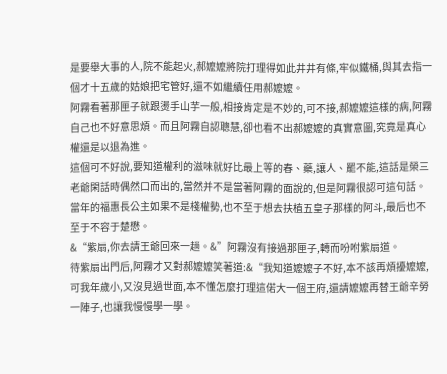是要舉大事的人,院不能起火,郝嬤嬤將院打理得如此井井有條,牢似鐵桶,與其去指一個才十五歲的姑娘把宅管好,還不如繼續任用郝嬤嬤。
阿霧看著那匣子就跟燙手山芋一般,相接肯定是不妙的,可不接,郝嬤嬤這樣的病,阿霧自己也不好意思煩。而且阿霧自認聰慧,卻也看不出郝嬤嬤的真實意圖,究竟是真心權還是以退為進。
這個可不好說,要知道權利的滋味就好比最上等的春、藥,讓人、罷不能,這話是榮三老爺閑話時偶然口而出的,當然并不是當著阿霧的面說的,但是阿霧很認可這句話。
當年的福惠長公主如果不是棧權勢,也不至于想去扶植五皇子那樣的阿斗,最后也不至于不容于楚懋。
&“紫扇,你去請王爺回來一趟。&”阿霧沒有接過那匣子,轉而吩咐紫扇道。
待紫扇出門后,阿霧才又對郝嬤嬤笑著道:&“我知道嬤嬤子不好,本不該再煩擾嬤嬤,可我年歲小,又沒見過世面,本不懂怎麼打理這偌大一個王府,還請嬤嬤再替王爺辛勞一陣子,也讓我慢慢學一學。